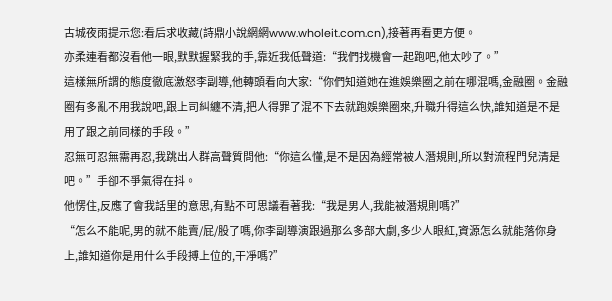古城夜雨提示您:看后求收藏(詩鼎小說網網www.wholeit.com.cn),接著再看更方便。
亦柔連看都沒看他一眼,默默握緊我的手,靠近我低聲道:“我們找機會一起跑吧,他太吵了。”
這樣無所謂的態度徹底激怒李副導,他轉頭看向大家:“你們知道她在進娛樂圈之前在哪混嗎,金融圈。金融圈有多亂不用我說吧,跟上司糾纏不清,把人得罪了混不下去就跑娛樂圈來,升職升得這么快,誰知道是不是用了跟之前同樣的手段。”
忍無可忍無需再忍,我跳出人群高聲質問他:“你這么懂,是不是因為經常被人潛規則,所以對流程門兒清是吧。”手卻不爭氣得在抖。
他愣住,反應了會我話里的意思,有點不可思議看著我:“我是男人,我能被潛規則嗎?”
“怎么不能呢,男的就不能賣/屁/股了嗎,你李副導演跟過那么多部大劇,多少人眼紅,資源怎么就能落你身上,誰知道你是用什么手段搏上位的,干凈嗎?”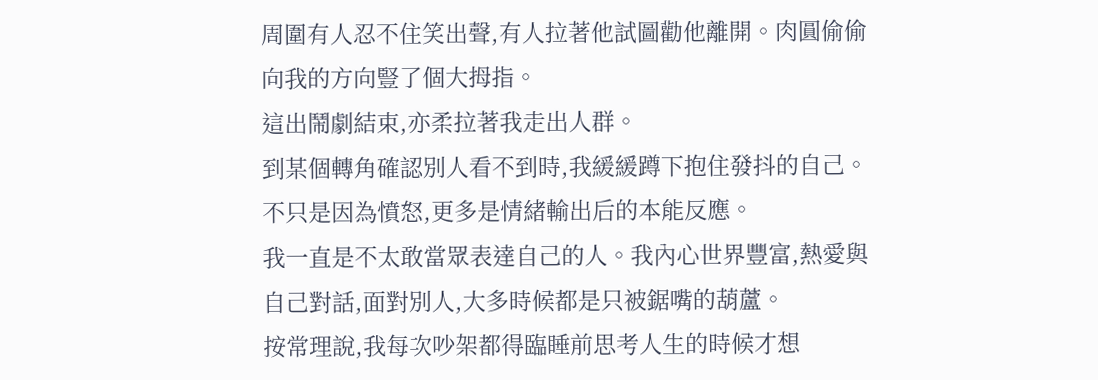周圍有人忍不住笑出聲,有人拉著他試圖勸他離開。肉圓偷偷向我的方向豎了個大拇指。
這出鬧劇結束,亦柔拉著我走出人群。
到某個轉角確認別人看不到時,我緩緩蹲下抱住發抖的自己。不只是因為憤怒,更多是情緒輸出后的本能反應。
我一直是不太敢當眾表達自己的人。我內心世界豐富,熱愛與自己對話,面對別人,大多時候都是只被鋸嘴的葫蘆。
按常理說,我每次吵架都得臨睡前思考人生的時候才想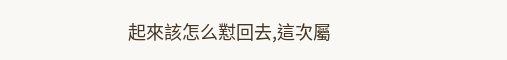起來該怎么懟回去,這次屬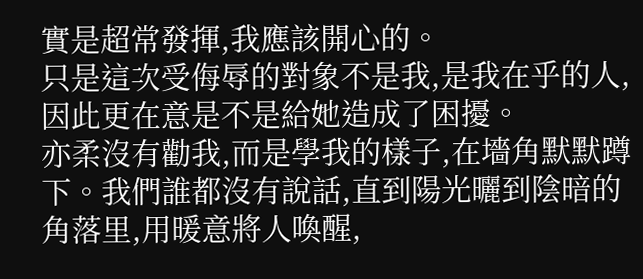實是超常發揮,我應該開心的。
只是這次受侮辱的對象不是我,是我在乎的人,因此更在意是不是給她造成了困擾。
亦柔沒有勸我,而是學我的樣子,在墻角默默蹲下。我們誰都沒有說話,直到陽光曬到陰暗的角落里,用暖意將人喚醒,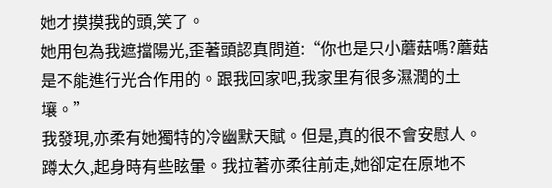她才摸摸我的頭,笑了。
她用包為我遮擋陽光,歪著頭認真問道:“你也是只小蘑菇嗎?蘑菇是不能進行光合作用的。跟我回家吧,我家里有很多濕潤的土壤。”
我發現,亦柔有她獨特的冷幽默天賦。但是,真的很不會安慰人。
蹲太久,起身時有些眩暈。我拉著亦柔往前走,她卻定在原地不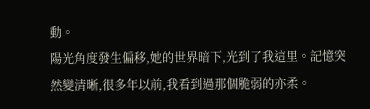動。
陽光角度發生偏移,她的世界暗下,光到了我這里。記憶突然變清晰,很多年以前,我看到過那個脆弱的亦柔。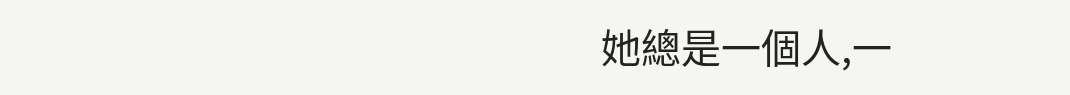她總是一個人,一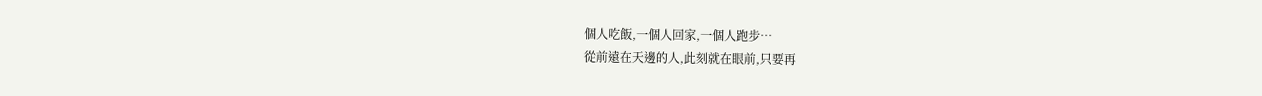個人吃飯,一個人回家,一個人跑步…
從前遠在天邊的人,此刻就在眼前,只要再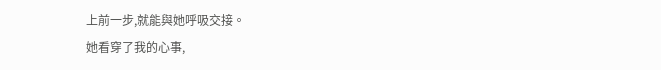上前一步,就能與她呼吸交接。
她看穿了我的心事,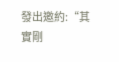發出邀約:“其實剛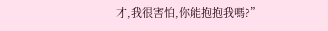才,我很害怕,你能抱抱我嗎?”